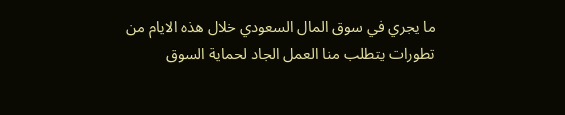ما يجري في سوق المال السعودي خلال هذه الايام من تطورات يتطلب منا العمل الجاد لحماية السوق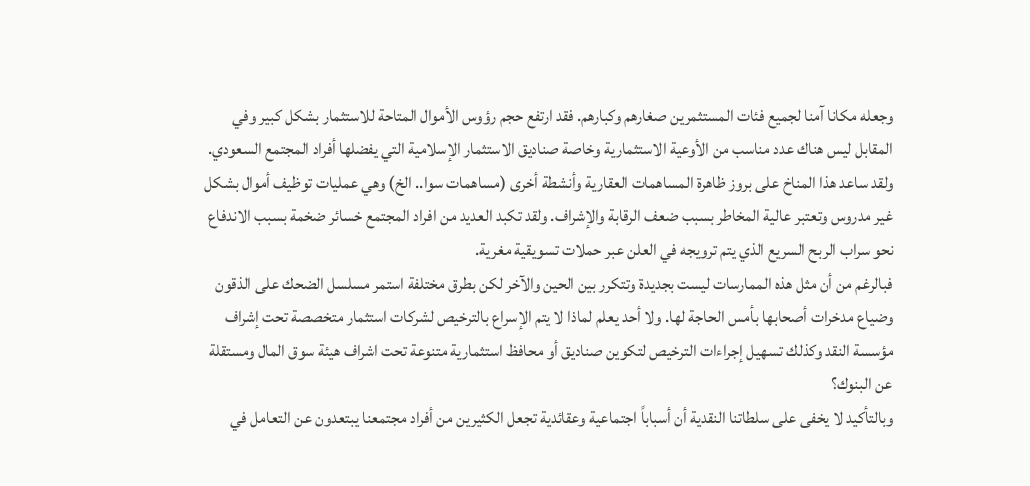وجعله مكانا آمنا لجميع فئات المستثمرين صغارهم وكبارهم. فقد ارتفع حجم رؤوس الأموال المتاحة للاستثمار بشكل كبير وفي المقابل ليس هناك عدد مناسب من الأوعية الاستثمارية وخاصة صناديق الاستثمار الإسلامية التي يفضلها أفراد المجتمع السعودي. ولقد ساعد هذا المناخ على بروز ظاهرة المساهمات العقارية وأنشطة أخرى (مساهمات سوا.. الخ) وهي عمليات توظيف أموال بشكل غير مدروس وتعتبر عالية المخاطر بسبب ضعف الرقابة والإشراف. ولقد تكبد العديد من افراد المجتمع خسائر ضخمة بسبب الاندفاع نحو سراب الربح السريع الذي يتم ترويجه في العلن عبر حملات تسويقية مغرية.
فبالرغم من أن مثل هذه الممارسات ليست بجديدة وتتكرر بين الحين والآخر لكن بطرق مختلفة استمر مسلسل الضحك على الذقون وضياع مدخرات أصحابها بأمس الحاجة لها. ولا أحد يعلم لماذا لا يتم الإسراع بالترخيص لشركات استثمار متخصصة تحت إشراف مؤسسة النقد وكذلك تسهيل إجراءات الترخيص لتكوين صناديق أو محافظ استثمارية متنوعة تحت اشراف هيئة سوق المال ومستقلة عن البنوك؟
وبالتأكيد لا يخفى على سلطاتنا النقدية أن أسباباً اجتماعية وعقائدية تجعل الكثيرين من أفراد مجتمعنا يبتعدون عن التعامل في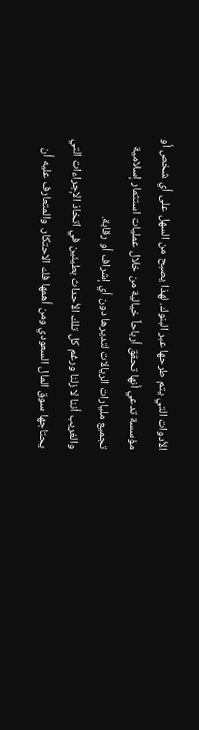الأدوات التي يتم طرحها عبر البنوك. لهذا يصبح من السهل على أي شخص أو مؤسسة تدعي أنها تحقق أرباحاً خيالية من خلال عمليات استثمار إسلامية تجميع مليارات الريالات لتديرها دون أي إشراف أو رقابة.
والغريب أننا لا زلنا ورغم كل تلك الأحداث بطيئين في اتخاذ الإجراءات التي يحتاجها سوق المال السعودي ومن أهمها فك الاحتكار. والمتعارف عليه أن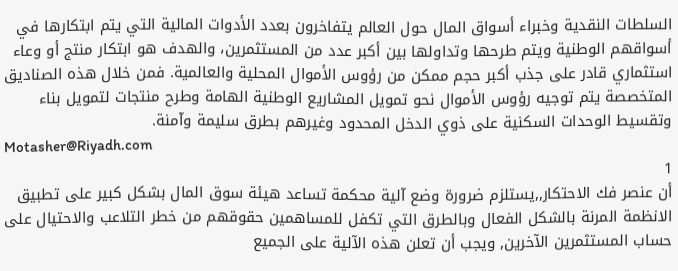السلطات النقدية وخبراء أسواق المال حول العالم يتفاخرون بعدد الأدوات المالية التي يتم ابتكارها في أسواقهم الوطنية ويتم طرحها وتداولها بين أكبر عدد من المستثمرين، والهدف هو ابتكار منتج أو وعاء استثماري قادر على جذب أكبر حجم ممكن من رؤوس الأموال المحلية والعالمية. فمن خلال هذه الصناديق المتخصصة يتم توجيه رؤوس الأموال نحو تمويل المشاريع الوطنية الهامة وطرح منتجات لتمويل بناء وتقسيط الوحدات السكنية على ذوي الدخل المحدود وغيرهم بطرق سليمة وآمنة.
Motasher@Riyadh.com
1
أن عنصر فك الاحتكار,,يستلزم ضرورة وضع آلية محكمة تساعد هيئة سوق المال بشكل كبير على تطبيق الانظمة المرنة بالشكل الفعال وبالطرق التي تكفل للمساهمين حقوقهم من خطر التلاعب والاحتيال على حساب المستثمرين الآخرين, ويجب أن تعلن هذه الآلية على الجميع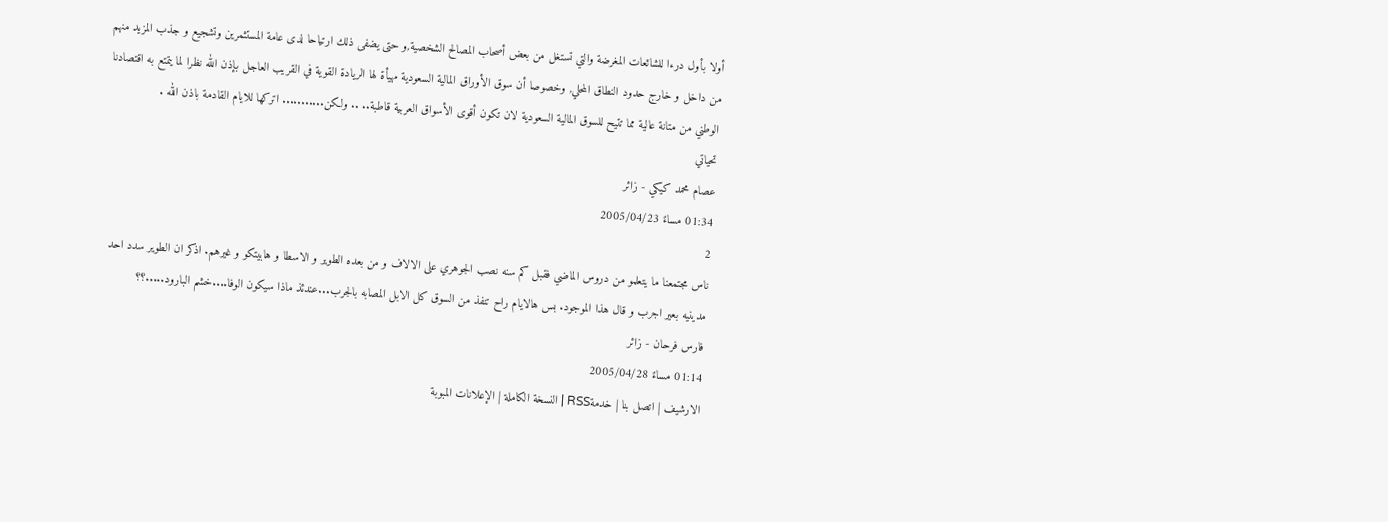أولا بأول درءا للشائعات المغرضة والتي تستغل من بعض أصحاب المصالح الشخصية,و حتى يضفى ذلك ارتياحا لدى عامة المستثمرين وتشجيع و جذب المزيد منهم من داخل و خارج حدود النطاق المحلي, وخصوصا أن سوق الأوراق المالية السعودية مهيأة لها الريادة القوية في القريب العاجل بإذن الله نظرا لما يتمتع به اقتصادنا الوطني من متانة عالية مما تتيح للسوق المالية السعودية لان تكون أقوى الأسواق العربية قاطبة.. .. ولكن........... اتركها للايام القادمة باذن الله .
تحياتي
عصام محمد كيكي - زائر
01:34 مساءً 2005/04/23
2
ناس مجتمعنا ما يتعلمو من دروس الماضي فقبل كم سنه نصب الجوهري على الالاف و من بعده الطوير و الاسطا و هابيتكو و غيرهم. اذكر ان الطوير سدد احد مدينيه بعير اجرب و قال هذا الموجود. بس هالايام راح تنفذ من السوق كل الابل المصابه بالجرب...عندئذ ماذا سيكون الوفا....خشم البارود.....؟؟
فارس فرحان - زائر
01:14 مساءً 2005/04/28
الارشيف | اتصل بنا | خدمةRSS | النسخة الكاملة | الإعلانات المبوبة